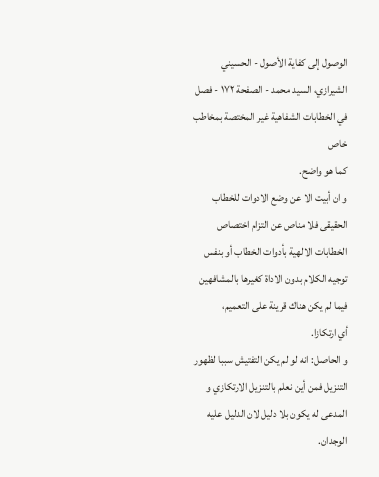الوصول إلى كفاية الأصول - الحسيني الشيرازي، السيد محمد - الصفحة ١٧٢ - فصل في الخطابات الشفاهية غير المختصة بمخاطب خاص
كما هو واضح.
و ان أبيت الا عن وضع الادوات للخطاب الحقيقى فلا مناص عن التزام اختصاص الخطابات الالهية بأدوات الخطاب أو بنفس توجيه الكلام بدون الاداة كغيرها بالمشافهين فيما لم يكن هناك قرينة على التعميم،
أي ارتكازا.
و الحاصل: انه لو لم يكن التفتيش سببا لظهور التنزيل فمن أين نعلم بالتنزيل الارتكازي و المدعى له يكون بلا دليل لان الدليل عليه الوجدان.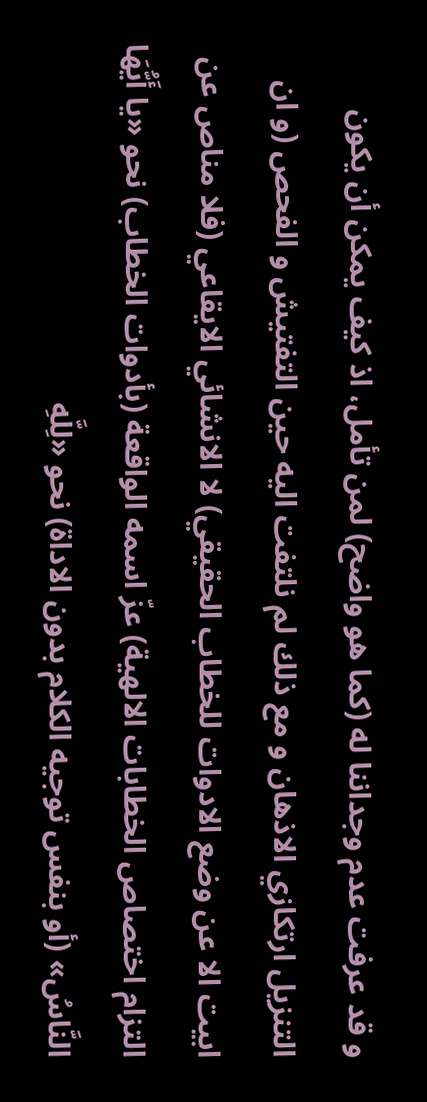و قد عرفت عدم وجداننا له (كما هو واضح) لمن تأمل، اذ كيف يمكن أن يكون التنزيل ارتكازي الاذهان و مع ذلك لم نلتفت اليه حين التفتيش و الفحص (و ان ابيت الا عن وضع الادوات للخطاب الحقيقي) لا الانشائي الايقاعي (فلا مناص عن التزام اختصاص الخطابات الالهية) عزّ اسمه الواقعة (بأدوات الخطاب) نحو «يا أَيُّهَا النَّاسُ» (أو بنفس توجيه الكلام بدون الاداة) نحو «لِلَّهِ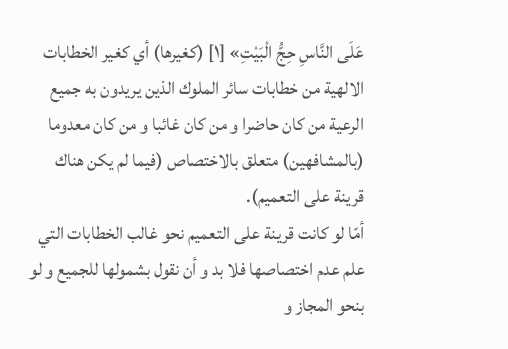عَلَى النَّاسِ حِجُّ الْبَيْتِ» [١] (كغيرها) أي كغير الخطابات الالهية من خطابات سائر الملوك الذين يريدون به جميع الرعية من كان حاضرا و من كان غائبا و من كان معدوما (بالمشافهين) متعلق بالاختصاص (فيما لم يكن هناك قرينة على التعميم).
أمّا لو كانت قرينة على التعميم نحو غالب الخطابات التي علم عدم اختصاصها فلا بد و أن نقول بشمولها للجميع و لو بنحو المجاز و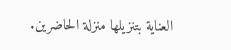العناية بتنزيلها منزلة الحاضرين.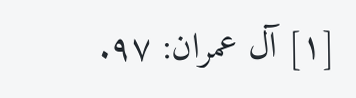[١] آل عمران: ٩٧.